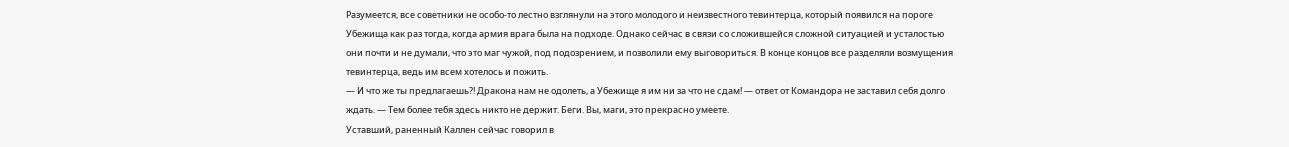Разумеется, все советники не особо-то лестно взглянули на этого молодого и неизвестного тевинтерца, который появился на пороге Убежища как раз тогда, когда армия врага была на подходе. Однако сейчас в связи со сложившейся сложной ситуацией и усталостью они почти и не думали, что это маг чужой, под подозрением, и позволили ему выговориться. В конце концов все разделяли возмущения тевинтерца, ведь им всем хотелось и пожить.
— И что же ты предлагаешь?! Дракона нам не одолеть, а Убежище я им ни за что не сдам! — ответ от Командора не заставил себя долго ждать. — Тем более тебя здесь никто не держит. Беги. Вы, маги, это прекрасно умеете.
Уставший, раненный Каллен сейчас говорил в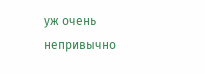уж очень непривычно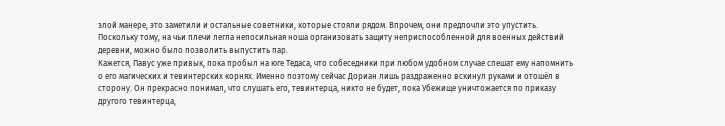злой манере, это заметили и остальные советники, которые стояли рядом. Впрочем, они предпочли это упустить. Поскольку тому, на чьи плечи легла непосильная ноша организовать защиту неприспособленной для военных действий деревни, можно было позволить выпустить пар.
Кажется, Павус уже привык, пока пробыл на юге Тедаса, что собеседники при любом удобном случае спешат ему напомнить о его магических и тевинтерских корнях. Именно поэтому сейчас Дориан лишь раздраженно вскинул руками и отошёл в сторону. Он прекрасно понимал, что слушать его, тевинтерца, никто не будет, пока Убежище уничтожается по приказу другого тевинтерца,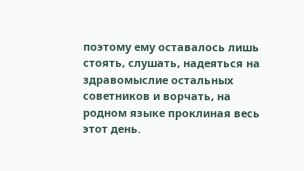поэтому ему оставалось лишь стоять, слушать, надеяться на здравомыслие остальных советников и ворчать, на родном языке проклиная весь этот день.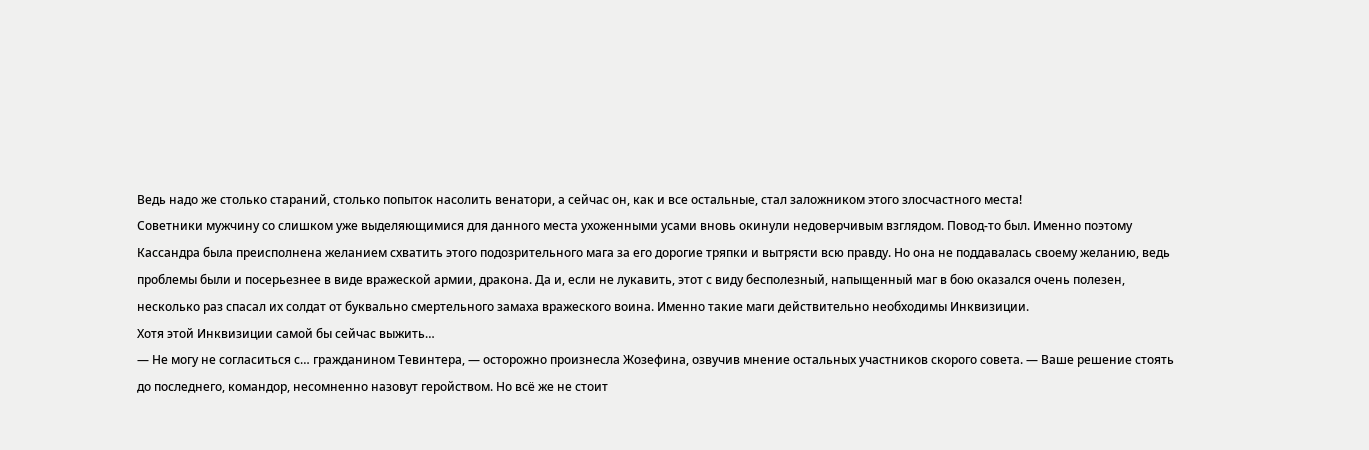Ведь надо же столько стараний, столько попыток насолить венатори, а сейчас он, как и все остальные, стал заложником этого злосчастного места!
Советники мужчину со слишком уже выделяющимися для данного места ухоженными усами вновь окинули недоверчивым взглядом. Повод-то был. Именно поэтому Кассандра была преисполнена желанием схватить этого подозрительного мага за его дорогие тряпки и вытрясти всю правду. Но она не поддавалась своему желанию, ведь проблемы были и посерьезнее в виде вражеской армии, дракона. Да и, если не лукавить, этот с виду бесполезный, напыщенный маг в бою оказался очень полезен, несколько раз спасал их солдат от буквально смертельного замаха вражеского воина. Именно такие маги действительно необходимы Инквизиции.
Хотя этой Инквизиции самой бы сейчас выжить…
— Не могу не согласиться с… гражданином Тевинтера, — осторожно произнесла Жозефина, озвучив мнение остальных участников скорого совета. — Ваше решение стоять до последнего, командор, несомненно назовут геройством. Но всё же не стоит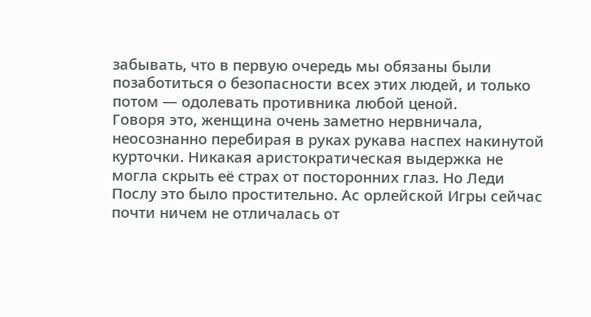забывать, что в первую очередь мы обязаны были позаботиться о безопасности всех этих людей, и только потом — одолевать противника любой ценой.
Говоря это, женщина очень заметно нервничала, неосознанно перебирая в руках рукава наспех накинутой курточки. Никакая аристократическая выдержка не могла скрыть её страх от посторонних глаз. Но Леди Послу это было простительно. Ас орлейской Игры сейчас почти ничем не отличалась от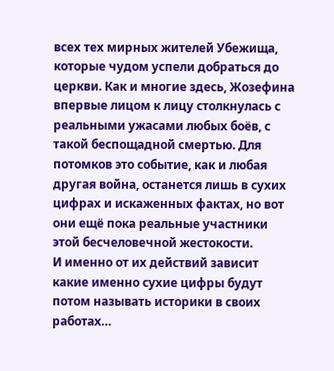всех тех мирных жителей Убежища, которые чудом успели добраться до церкви. Как и многие здесь, Жозефина впервые лицом к лицу столкнулась с реальными ужасами любых боёв, с такой беспощадной смертью. Для потомков это событие, как и любая другая война, останется лишь в сухих цифрах и искаженных фактах, но вот они ещё пока реальные участники этой бесчеловечной жестокости.
И именно от их действий зависит какие именно сухие цифры будут потом называть историки в своих работах…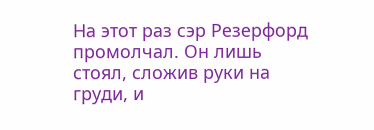На этот раз сэр Резерфорд промолчал. Он лишь стоял, сложив руки на груди, и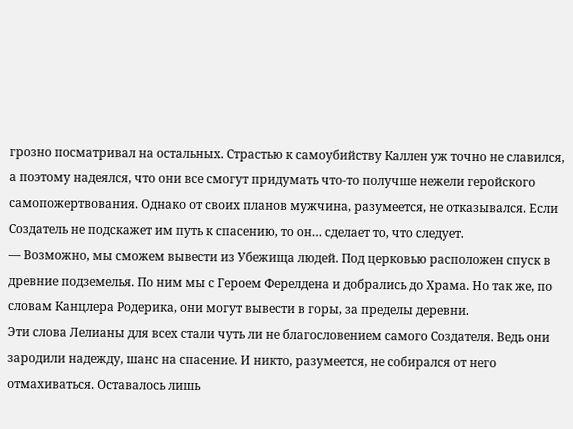грозно посматривал на остальных. Страстью к самоубийству Каллен уж точно не славился, а поэтому надеялся, что они все смогут придумать что-то получше нежели геройского самопожертвования. Однако от своих планов мужчина, разумеется, не отказывался. Если Создатель не подскажет им путь к спасению, то он… сделает то, что следует.
— Возможно, мы сможем вывести из Убежища людей. Под церковью расположен спуск в древние подземелья. По ним мы с Героем Ферелдена и добрались до Храма. Но так же, по словам Канцлера Родерика, они могут вывести в горы, за пределы деревни.
Эти слова Лелианы для всех стали чуть ли не благословением самого Создателя. Ведь они зародили надежду, шанс на спасение. И никто, разумеется, не собирался от него отмахиваться. Оставалось лишь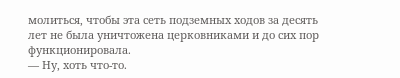молиться, чтобы эта сеть подземных ходов за десять лет не была уничтожена церковниками и до сих пор функционировала.
— Ну, хоть что-то.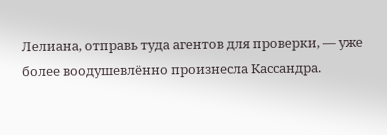Лелиана, отправь туда агентов для проверки, — уже более воодушевлённо произнесла Кассандра.